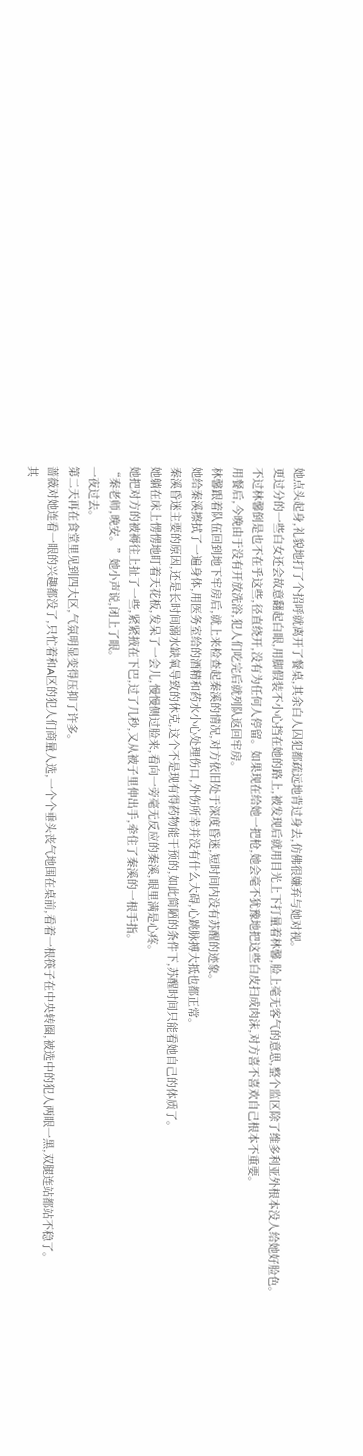她点头起身,礼貌地打了个招呼就离开了餐桌,其余白人囚犯都疏远地背过身去,仿佛很嫌弃与她对视。
更过分的一些白女还会故意翻起白眼,用脚假装不小心挡在她的路上,被发现后就用目光上下打量着林馨,脸上毫无客气的意思,整个监区除了维多利亚外根本没人给她好脸色。
不过林馨倒是也不在乎这些,径直绕开,没有为任何人停留。如果现在给她一把枪,她会毫不犹豫地把这些白皮扫成肉沫,对方喜不喜欢自己根本不重要。
用餐后,今晚由于没有开放洗浴,犯人们吃完后就列队返回牢房。
林馨跟着队伍回到地下牢房后,就上来检查起秦溪的情况,对方依旧处于深度昏迷,短时间内没有苏醒的迹象。
她给秦溪擦拭了一遍身体,用医务室给的酒精和药水小心处理伤口,外伤所幸并没有什么大碍,心跳脉搏大抵也都正常。
秦溪昏迷主要的原因,还是长时间溺水缺氧导致的休克,这个不是现有得药物能干预的,如此简陋的条件下,苏醒时间只能看她自己的体质了。
她躺在床上愣愣地盯着天花板,发呆了一会儿,慢慢侧过脸来,看向一旁毫无反应的秦溪,眼里满是心疼。
她把对方的被褥往上扯了一些,紧紧掖在下巴,过了几秒,又从被子里伸出手,牵住了秦溪的一根手指。
“秦老师,晚安。”她小声说,闭上了眼。
一夜过去。
第二天再在食堂里见到四大区,气氛明显变得压抑了许多。
蔷薇对她连看一眼的兴趣都没了,只忙着和A区的犯人们商量人选,一个个垂头丧气地围在桌前,看着一根筷子在中央转圈,被选中的犯人两眼一黑,双腿连站都站不稳了。
其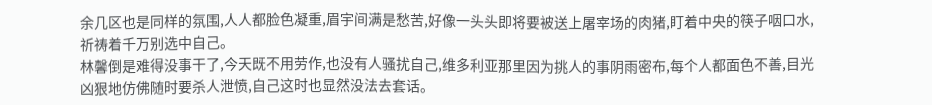余几区也是同样的氛围,人人都脸色凝重,眉宇间满是愁苦,好像一头头即将要被送上屠宰场的肉猪,盯着中央的筷子咽口水,祈祷着千万别选中自己。
林馨倒是难得没事干了,今天既不用劳作,也没有人骚扰自己,维多利亚那里因为挑人的事阴雨密布,每个人都面色不善,目光凶狠地仿佛随时要杀人泄愤,自己这时也显然没法去套话。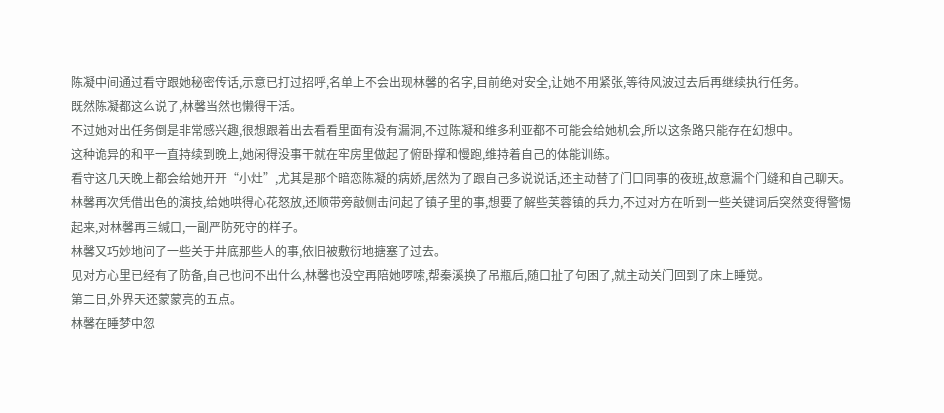陈凝中间通过看守跟她秘密传话,示意已打过招呼,名单上不会出现林馨的名字,目前绝对安全,让她不用紧张,等待风波过去后再继续执行任务。
既然陈凝都这么说了,林馨当然也懒得干活。
不过她对出任务倒是非常感兴趣,很想跟着出去看看里面有没有漏洞,不过陈凝和维多利亚都不可能会给她机会,所以这条路只能存在幻想中。
这种诡异的和平一直持续到晚上,她闲得没事干就在牢房里做起了俯卧撑和慢跑,维持着自己的体能训练。
看守这几天晚上都会给她开开“小灶”,尤其是那个暗恋陈凝的病娇,居然为了跟自己多说说话,还主动替了门口同事的夜班,故意漏个门缝和自己聊天。
林馨再次凭借出色的演技,给她哄得心花怒放,还顺带旁敲侧击问起了镇子里的事,想要了解些芙蓉镇的兵力,不过对方在听到一些关键词后突然变得警惕起来,对林馨再三缄口,一副严防死守的样子。
林馨又巧妙地问了一些关于井底那些人的事,依旧被敷衍地搪塞了过去。
见对方心里已经有了防备,自己也问不出什么,林馨也没空再陪她啰嗦,帮秦溪换了吊瓶后,随口扯了句困了,就主动关门回到了床上睡觉。
第二日,外界天还蒙蒙亮的五点。
林馨在睡梦中忽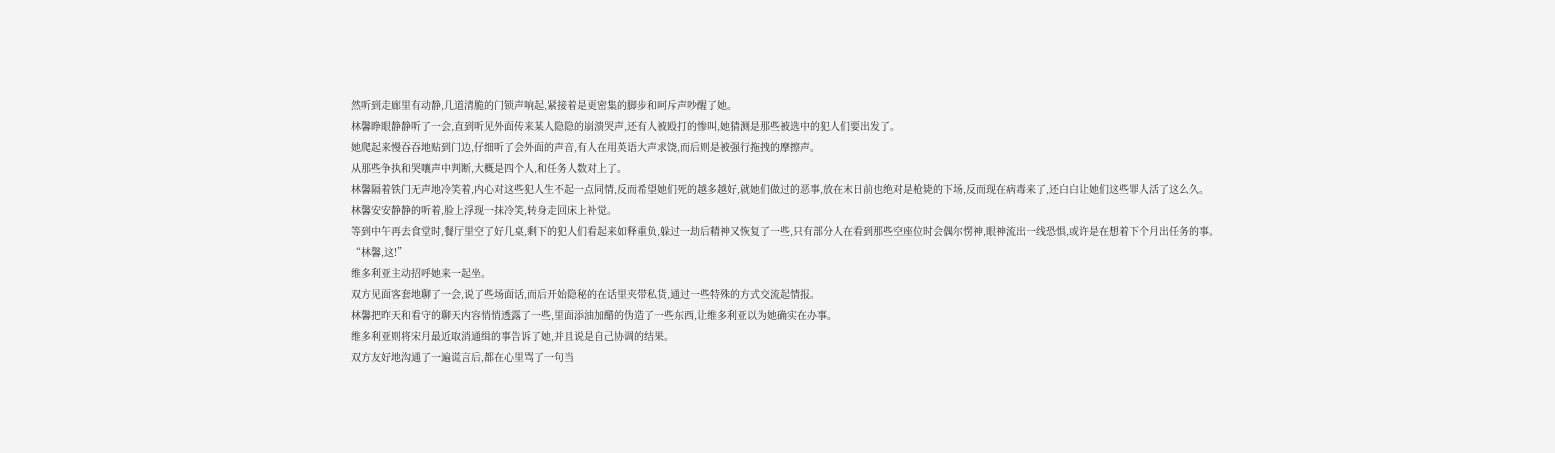然听到走廊里有动静,几道清脆的门锁声响起,紧接着是更密集的脚步和呵斥声吵醒了她。
林馨睁眼静静听了一会,直到听见外面传来某人隐隐的崩溃哭声,还有人被殴打的惨叫,她猜测是那些被选中的犯人们要出发了。
她爬起来慢吞吞地贴到门边,仔细听了会外面的声音,有人在用英语大声求饶,而后则是被强行拖拽的摩擦声。
从那些争执和哭嚷声中判断,大概是四个人,和任务人数对上了。
林馨隔着铁门无声地冷笑着,内心对这些犯人生不起一点同情,反而希望她们死的越多越好,就她们做过的恶事,放在末日前也绝对是枪毙的下场,反而现在病毒来了,还白白让她们这些罪人活了这么久。
林馨安安静静的听着,脸上浮现一抹冷笑,转身走回床上补觉。
等到中午再去食堂时,餐厅里空了好几桌,剩下的犯人们看起来如释重负,躲过一劫后精神又恢复了一些,只有部分人在看到那些空座位时会偶尔愣神,眼神流出一线恐惧,或许是在想着下个月出任务的事。
“林馨,这!”
维多利亚主动招呼她来一起坐。
双方见面客套地聊了一会,说了些场面话,而后开始隐秘的在话里夹带私货,通过一些特殊的方式交流起情报。
林馨把昨天和看守的聊天内容悄悄透露了一些,里面添油加醋的伪造了一些东西,让维多利亚以为她确实在办事。
维多利亚则将宋月最近取消通缉的事告诉了她,并且说是自己协调的结果。
双方友好地沟通了一遍谎言后,都在心里骂了一句当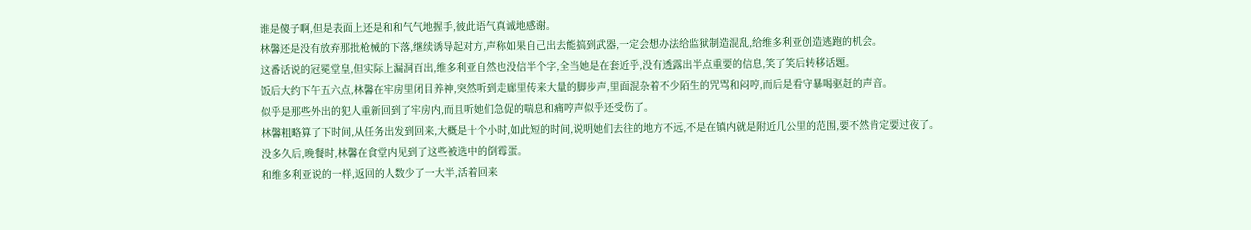谁是傻子啊,但是表面上还是和和气气地握手,彼此语气真诚地感谢。
林馨还是没有放弃那批枪械的下落,继续诱导起对方,声称如果自己出去能搞到武器,一定会想办法给监狱制造混乱,给维多利亚创造逃跑的机会。
这番话说的冠冕堂皇,但实际上漏洞百出,维多利亚自然也没信半个字,全当她是在套近乎,没有透露出半点重要的信息,笑了笑后转移话题。
饭后大约下午五六点,林馨在牢房里闭目养神,突然听到走廊里传来大量的脚步声,里面混杂着不少陌生的咒骂和闷哼,而后是看守暴喝驱赶的声音。
似乎是那些外出的犯人重新回到了牢房内,而且听她们急促的喘息和痛哼声似乎还受伤了。
林馨粗略算了下时间,从任务出发到回来,大概是十个小时,如此短的时间,说明她们去往的地方不远,不是在镇内就是附近几公里的范围,要不然肯定要过夜了。
没多久后,晚餐时,林馨在食堂内见到了这些被选中的倒霉蛋。
和维多利亚说的一样,返回的人数少了一大半,活着回来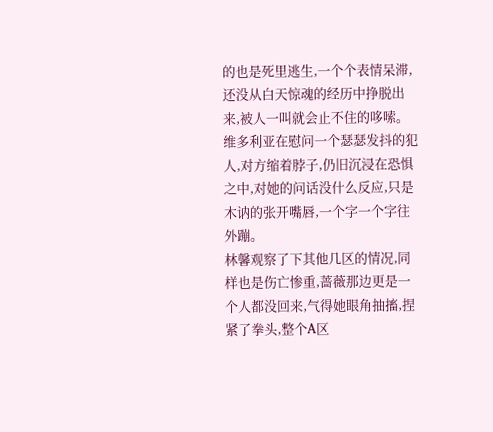的也是死里逃生,一个个表情呆滞,还没从白天惊魂的经历中挣脱出来,被人一叫就会止不住的哆嗦。
维多利亚在慰问一个瑟瑟发抖的犯人,对方缩着脖子,仍旧沉浸在恐惧之中,对她的问话没什么反应,只是木讷的张开嘴唇,一个字一个字往外蹦。
林馨观察了下其他几区的情况,同样也是伤亡惨重,蔷薇那边更是一个人都没回来,气得她眼角抽搐,捏紧了拳头,整个A区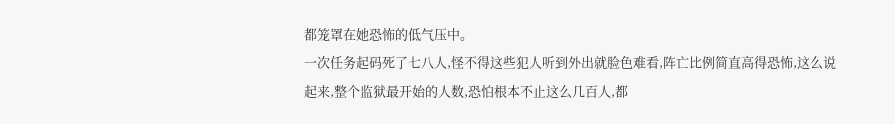都笼罩在她恐怖的低气压中。
一次任务起码死了七八人,怪不得这些犯人听到外出就脸色难看,阵亡比例简直高得恐怖,这么说起来,整个监狱最开始的人数,恐怕根本不止这么几百人,都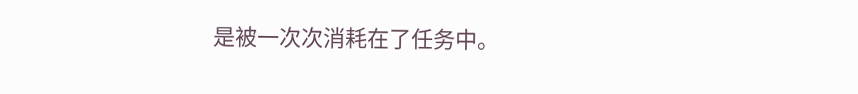是被一次次消耗在了任务中。